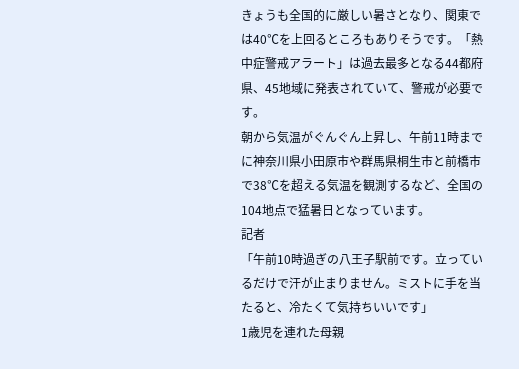きょうも全国的に厳しい暑さとなり、関東では40℃を上回るところもありそうです。「熱中症警戒アラート」は過去最多となる44都府県、45地域に発表されていて、警戒が必要です。
朝から気温がぐんぐん上昇し、午前11時までに神奈川県小田原市や群馬県桐生市と前橋市で38℃を超える気温を観測するなど、全国の104地点で猛暑日となっています。
記者
「午前10時過ぎの八王子駅前です。立っているだけで汗が止まりません。ミストに手を当たると、冷たくて気持ちいいです」
1歳児を連れた母親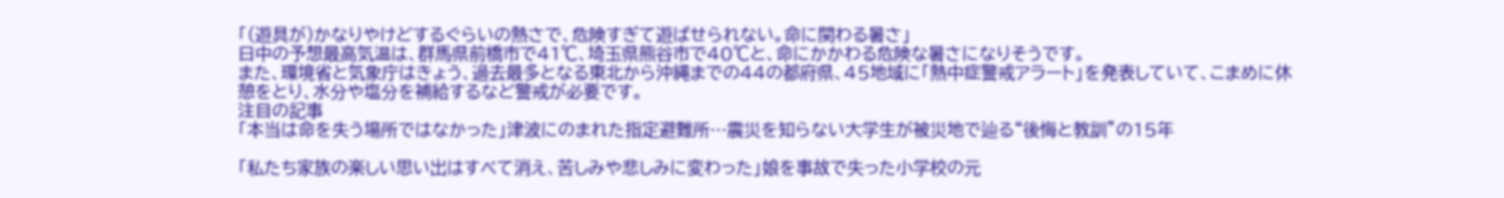「(遊具が)かなりやけどするぐらいの熱さで、危険すぎて遊ばせられない。命に関わる暑さ」
日中の予想最高気温は、群馬県前橋市で41℃、埼玉県熊谷市で40℃と、命にかかわる危険な暑さになりそうです。
また、環境省と気象庁はきょう、過去最多となる東北から沖縄までの44の都府県、45地域に「熱中症警戒アラート」を発表していて、こまめに休憩をとり、水分や塩分を補給するなど警戒が必要です。
注目の記事
「本当は命を失う場所ではなかった」津波にのまれた指定避難所…震災を知らない大学生が被災地で辿る“後悔と教訓”の15年

「私たち家族の楽しい思い出はすべて消え、苦しみや悲しみに変わった」娘を事故で失った小学校の元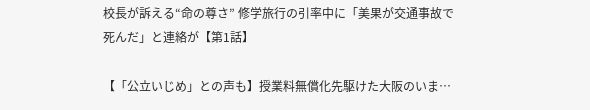校長が訴える“命の尊さ” 修学旅行の引率中に「美果が交通事故で死んだ」と連絡が【第1話】

【「公立いじめ」との声も】授業料無償化先駆けた大阪のいま…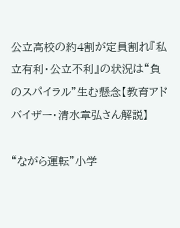公立高校の約4割が定員割れ『私立有利・公立不利』の状況は“負のスパイラル”生む懸念【教育アドバイザー・清水章弘さん解説】

“ながら運転”小学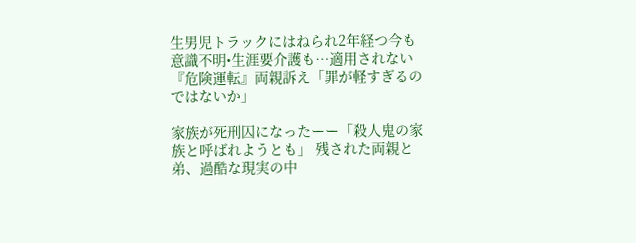生男児トラックにはねられ2年経つ今も意識不明•生涯要介護も…適用されない『危険運転』両親訴え「罪が軽すぎるのではないか」

家族が死刑囚になったーー「殺人鬼の家族と呼ばれようとも」 残された両親と弟、過酷な現実の中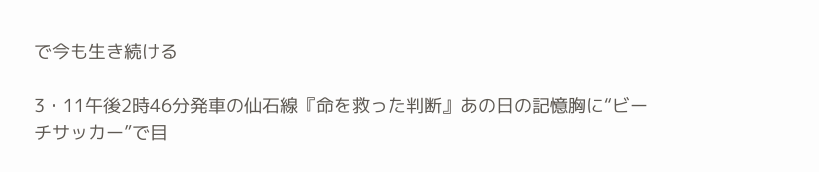で今も生き続ける

3・11午後2時46分発車の仙石線『命を救った判断』あの日の記憶胸に“ビーチサッカー”で目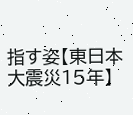指す姿【東日本大震災15年】